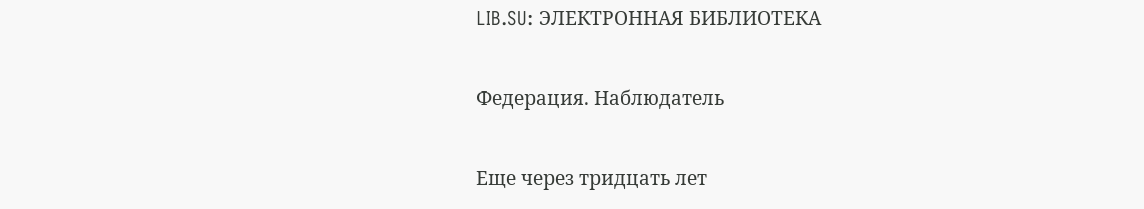LIB.SU: ЭЛЕКТРОННАЯ БИБЛИОТЕКА

Федерация. Наблюдатель

Еще через тридцать лет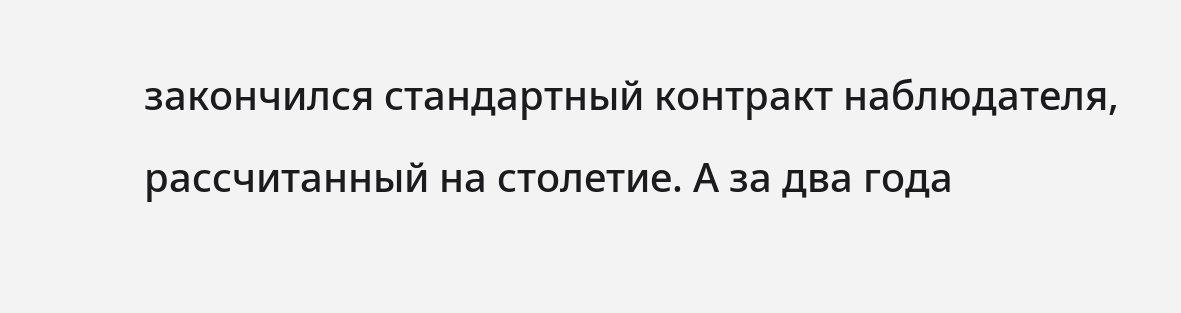закончился стандартный контракт наблюдателя, рассчитанный на столетие. А за два года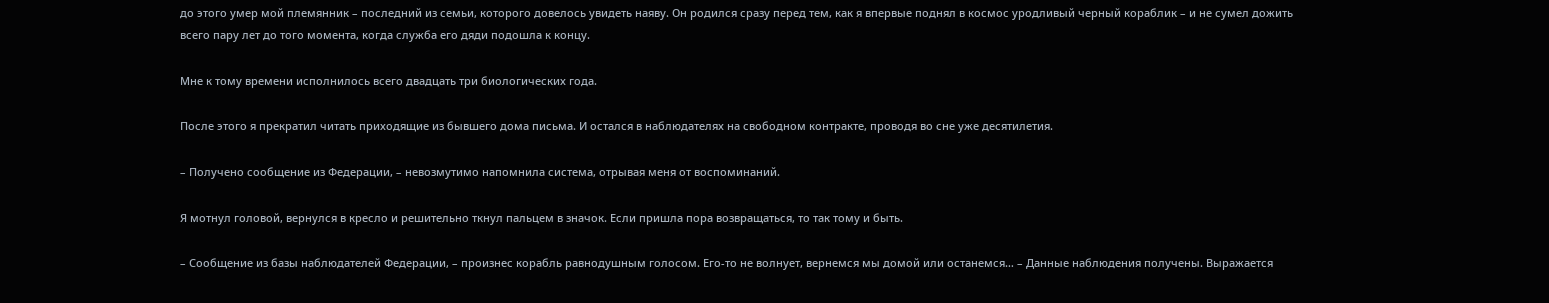до этого умер мой племянник – последний из семьи, которого довелось увидеть наяву. Он родился сразу перед тем, как я впервые поднял в космос уродливый черный кораблик – и не сумел дожить всего пару лет до того момента, когда служба его дяди подошла к концу.

Мне к тому времени исполнилось всего двадцать три биологических года.

После этого я прекратил читать приходящие из бывшего дома письма. И остался в наблюдателях на свободном контракте, проводя во сне уже десятилетия.

– Получено сообщение из Федерации, – невозмутимо напомнила система, отрывая меня от воспоминаний.

Я мотнул головой, вернулся в кресло и решительно ткнул пальцем в значок. Если пришла пора возвращаться, то так тому и быть.

– Сообщение из базы наблюдателей Федерации, – произнес корабль равнодушным голосом. Его‑то не волнует, вернемся мы домой или останемся… – Данные наблюдения получены. Выражается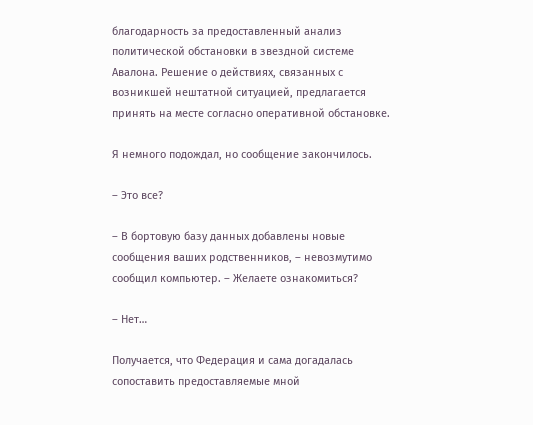благодарность за предоставленный анализ политической обстановки в звездной системе Авалона. Решение о действиях, связанных с возникшей нештатной ситуацией, предлагается принять на месте согласно оперативной обстановке.

Я немного подождал, но сообщение закончилось.

– Это все?

– В бортовую базу данных добавлены новые сообщения ваших родственников, – невозмутимо сообщил компьютер. – Желаете ознакомиться?

– Нет…

Получается, что Федерация и сама догадалась сопоставить предоставляемые мной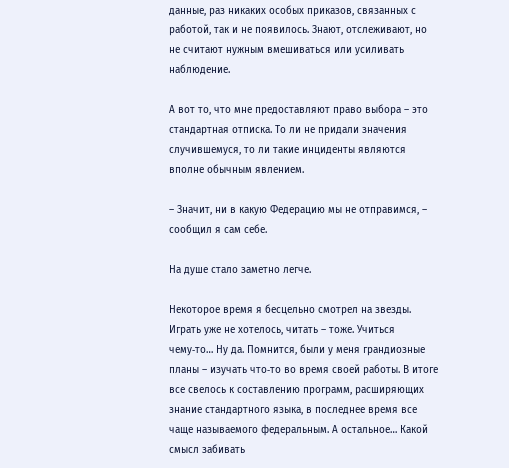данные, раз никаких особых приказов, связанных с работой, так и не появилось. Знают, отслеживают, но не считают нужным вмешиваться или усиливать наблюдение.

А вот то, что мне предоставляют право выбора – это стандартная отписка. То ли не придали значения случившемуся, то ли такие инциденты являются вполне обычным явлением.

– Значит, ни в какую Федерацию мы не отправимся, – сообщил я сам себе.

На душе стало заметно легче.

Некоторое время я бесцельно смотрел на звезды. Играть уже не хотелось, читать – тоже. Учиться чему‑то… Ну да. Помнится, были у меня грандиозные планы – изучать что‑то во время своей работы. В итоге все свелось к составлению программ, расширяющих знание стандартного языка, в последнее время все чаще называемого федеральным. А остальное… Какой смысл забивать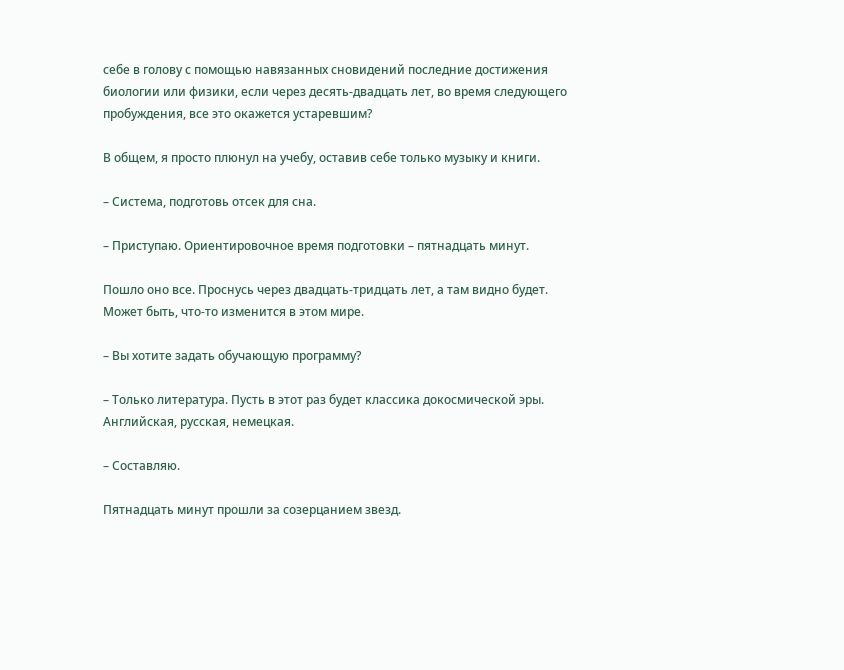себе в голову с помощью навязанных сновидений последние достижения биологии или физики, если через десять‑двадцать лет, во время следующего пробуждения, все это окажется устаревшим?

В общем, я просто плюнул на учебу, оставив себе только музыку и книги.

– Система, подготовь отсек для сна.

– Приступаю. Ориентировочное время подготовки – пятнадцать минут.

Пошло оно все. Проснусь через двадцать‑тридцать лет, а там видно будет. Может быть, что‑то изменится в этом мире.

– Вы хотите задать обучающую программу?

– Только литература. Пусть в этот раз будет классика докосмической эры. Английская, русская, немецкая.

– Составляю.

Пятнадцать минут прошли за созерцанием звезд.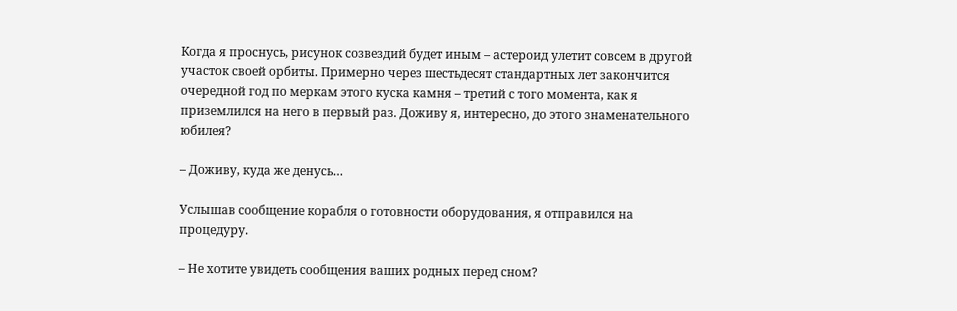Когда я проснусь, рисунок созвездий будет иным – астероид улетит совсем в другой участок своей орбиты. Примерно через шестьдесят стандартных лет закончится очередной год по меркам этого куска камня – третий с того момента, как я приземлился на него в первый раз. Доживу я, интересно, до этого знаменательного юбилея?

– Доживу, куда же денусь…

Услышав сообщение корабля о готовности оборудования, я отправился на процедуру.

– Не хотите увидеть сообщения ваших родных перед сном?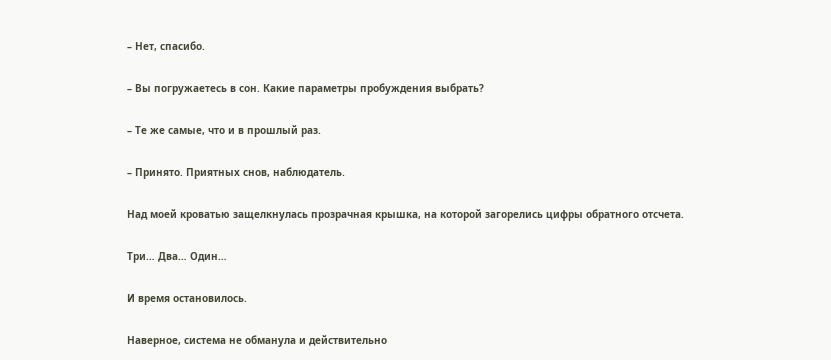– Нет, спасибо.

– Вы погружаетесь в сон. Какие параметры пробуждения выбрать?

– Те же самые, что и в прошлый раз.

– Принято. Приятных снов, наблюдатель.

Над моей кроватью защелкнулась прозрачная крышка, на которой загорелись цифры обратного отсчета.

Три… Два… Один…

И время остановилось.

Наверное, система не обманула и действительно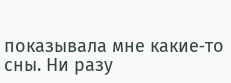показывала мне какие‑то сны. Ни разу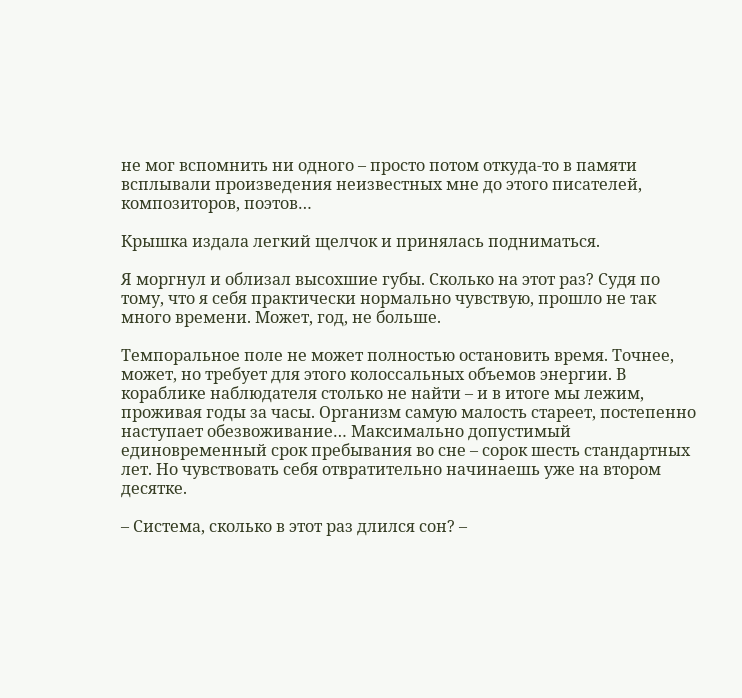не мог вспомнить ни одного – просто потом откуда‑то в памяти всплывали произведения неизвестных мне до этого писателей, композиторов, поэтов…

Крышка издала легкий щелчок и принялась подниматься.

Я моргнул и облизал высохшие губы. Сколько на этот раз? Судя по тому, что я себя практически нормально чувствую, прошло не так много времени. Может, год, не больше.

Темпоральное поле не может полностью остановить время. Точнее, может, но требует для этого колоссальных объемов энергии. В кораблике наблюдателя столько не найти – и в итоге мы лежим, проживая годы за часы. Организм самую малость стареет, постепенно наступает обезвоживание… Максимально допустимый единовременный срок пребывания во сне – сорок шесть стандартных лет. Но чувствовать себя отвратительно начинаешь уже на втором десятке.

– Система, сколько в этот раз длился сон? –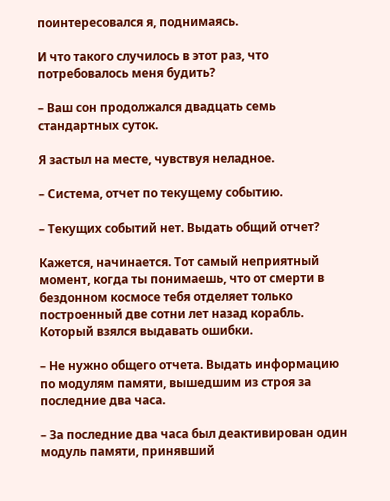поинтересовался я, поднимаясь.

И что такого случилось в этот раз, что потребовалось меня будить?

– Ваш сон продолжался двадцать семь стандартных суток.

Я застыл на месте, чувствуя неладное.

– Система, отчет по текущему событию.

– Текущих событий нет. Выдать общий отчет?

Кажется, начинается. Тот самый неприятный момент, когда ты понимаешь, что от смерти в бездонном космосе тебя отделяет только построенный две сотни лет назад корабль. Который взялся выдавать ошибки.

– Не нужно общего отчета. Выдать информацию по модулям памяти, вышедшим из строя за последние два часа.

– За последние два часа был деактивирован один модуль памяти, принявший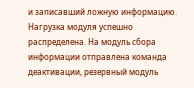и записавший ложную информацию. Нагрузка модуля успешно распределена. На модуль сбора информации отправлена команда деактивации, резервный модуль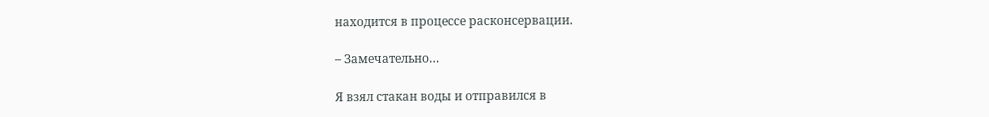находится в процессе расконсервации.

– Замечательно…

Я взял стакан воды и отправился в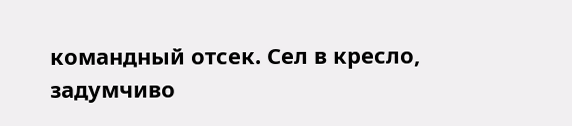командный отсек. Сел в кресло, задумчиво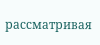рассматривая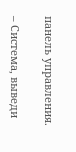панель управления.

– Система, выведи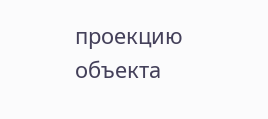проекцию объекта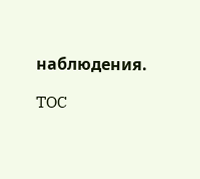наблюдения.

TOC